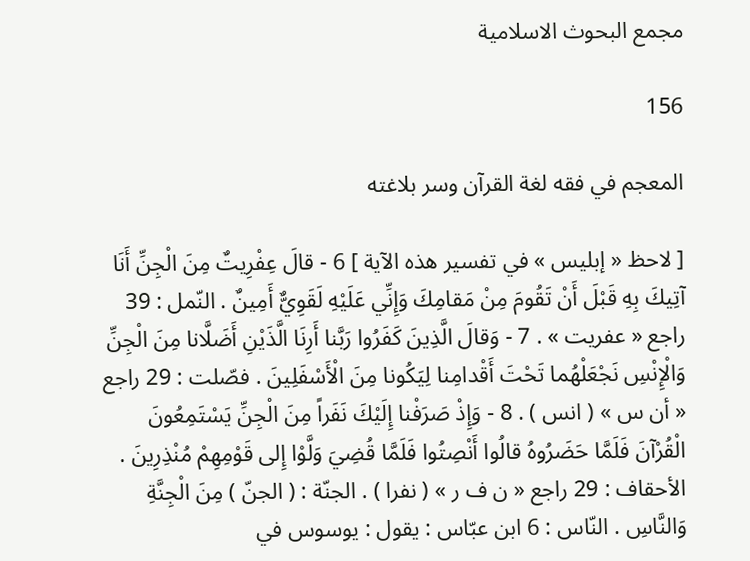مجمع البحوث الاسلامية

156

المعجم في فقه لغة القرآن وسر بلاغته

[ لاحظ « إبليس » في تفسير هذه الآية ] 6 - قالَ عِفْرِيتٌ مِنَ الْجِنِّ أَنَا آتِيكَ بِهِ قَبْلَ أَنْ تَقُومَ مِنْ مَقامِكَ وَإِنِّي عَلَيْهِ لَقَوِيٌّ أَمِينٌ . النّمل : 39 راجع « عفريت » . 7 - وَقالَ الَّذِينَ كَفَرُوا رَبَّنا أَرِنَا الَّذَيْنِ أَضَلَّانا مِنَ الْجِنِّ وَالْإِنْسِ نَجْعَلْهُما تَحْتَ أَقْدامِنا لِيَكُونا مِنَ الْأَسْفَلِينَ . فصّلت : 29 راجع « أن س » ( انس ) . 8 - وَإِذْ صَرَفْنا إِلَيْكَ نَفَراً مِنَ الْجِنِّ يَسْتَمِعُونَ الْقُرْآنَ فَلَمَّا حَضَرُوهُ قالُوا أَنْصِتُوا فَلَمَّا قُضِيَ وَلَّوْا إِلى قَوْمِهِمْ مُنْذِرِينَ . الأحقاف : 29 راجع « ن ف ر » ( نفرا ) . الجنّة : ( الجنّ ) مِنَ الْجِنَّةِ وَالنَّاسِ . النّاس : 6 ابن عبّاس : يقول : يوسوس في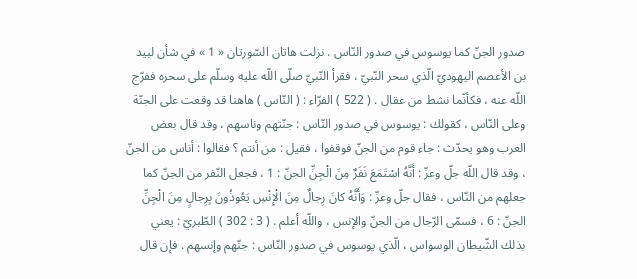صدور الجنّ كما يوسوس في صدور النّاس . نزلت هاتان السّورتان « 1 » في شأن لبيد بن الأعصم اليهوديّ الّذي سحر النّبيّ ، فقرأ النّبيّ صلّى اللّه عليه وسلّم على سحره ففرّج اللّه عنه ، فكأنّما نشط من عقال . ( 522 ) الفرّاء : ( النّاس ) هاهنا قد وقعت على الجنّة وعلى النّاس ، كقولك : يوسوس في صدور النّاس : جنّتهم وناسهم ، وقد قال بعض العرب وهو يحدّث : جاء قوم من الجنّ فوقفوا ، فقيل : من أنتم ؟ فقالوا : أناس من الجنّ ، وقد قال اللّه جلّ وعزّ : أَنَّهُ اسْتَمَعَ نَفَرٌ مِنَ الْجِنِّ الجنّ : 1 ، فجعل النّفر من الجنّ كما جعلهم من النّاس ، فقال جلّ وعزّ : وَأَنَّهُ كانَ رِجالٌ مِنَ الْإِنْسِ يَعُوذُونَ بِرِجالٍ مِنَ الْجِنِّ الجنّ : 6 ، فسمّى الرّجال من الجنّ والإنس ، واللّه أعلم . ( 3 : 302 ) الطّبريّ : يعني بذلك الشّيطان الوسواس ، الّذي يوسوس في صدور النّاس : جنّهم وإنسهم . فإن قال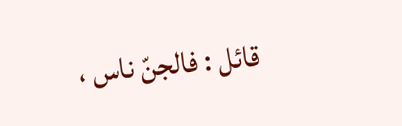قائل : فالجنّ ناس ،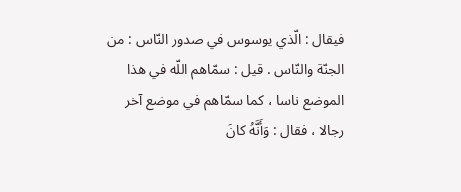فيقال : الّذي يوسوس في صدور النّاس : من الجنّة والنّاس . قيل : سمّاهم اللّه في هذا الموضع ناسا ، كما سمّاهم في موضع آخر رجالا ، فقال : وَأَنَّهُ كانَ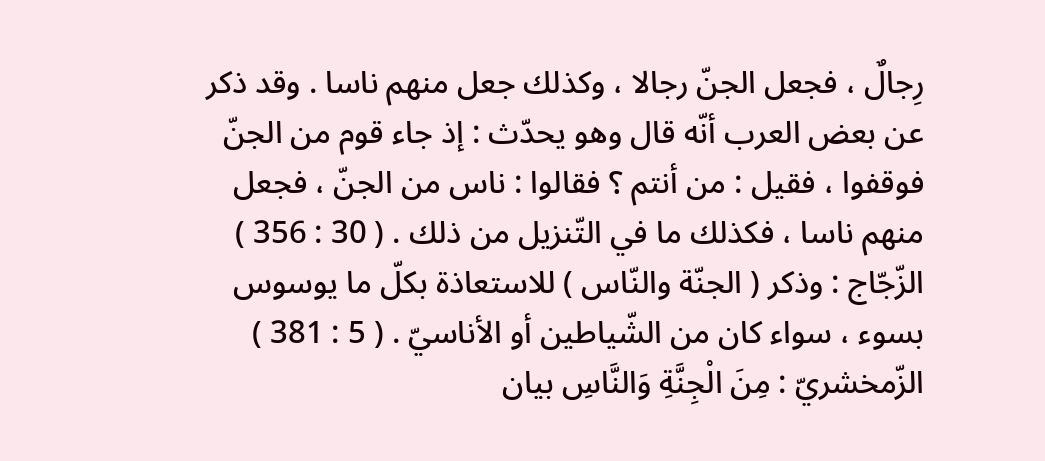رِجالٌ ، فجعل الجنّ رجالا ، وكذلك جعل منهم ناسا . وقد ذكر عن بعض العرب أنّه قال وهو يحدّث : إذ جاء قوم من الجنّ فوقفوا ، فقيل : من أنتم ؟ فقالوا : ناس من الجنّ ، فجعل منهم ناسا ، فكذلك ما في التّنزيل من ذلك . ( 30 : 356 ) الزّجّاج : وذكر ( الجنّة والنّاس ) للاستعاذة بكلّ ما يوسوس بسوء ، سواء كان من الشّياطين أو الأناسيّ . ( 5 : 381 ) الزّمخشريّ : مِنَ الْجِنَّةِ وَالنَّاسِ بيان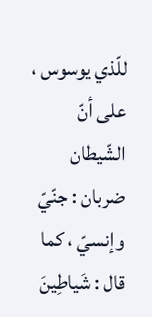للّذي يوسوس ، على أنّ الشّيطان ضربان : جنّيّ وإنسيّ ، كما قال : شَياطِينَ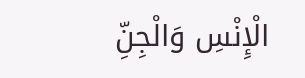الْإِنْسِ وَالْجِنِّ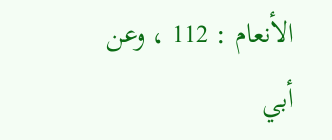الأنعام : 112 ، وعن أبي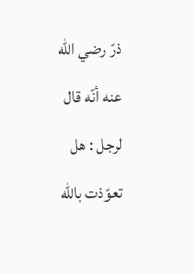ذرّ رضي اللّه عنه أنّه قال لرجل : هل تعوّذت باللّه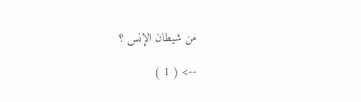من شيطان الإنس ؟

--> ( 1 )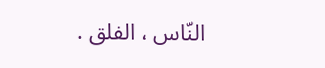النّاس ، الفلق .